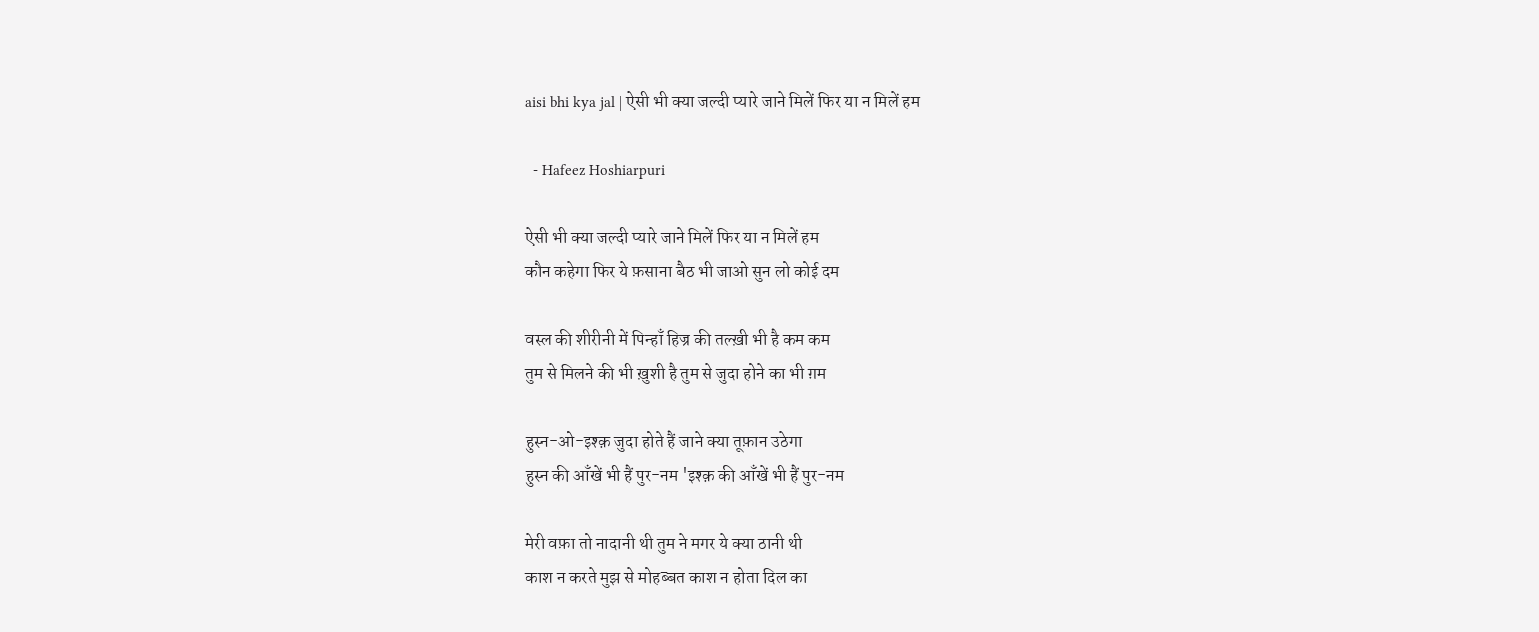aisi bhi kya jal | ऐसी भी क्या जल्दी प्यारे जाने मिलें फिर या न मिलें हम

  - Hafeez Hoshiarpuri

ऐसी भी क्या जल्दी प्यारे जाने मिलें फिर या न मिलें हम
कौन कहेगा फिर ये फ़साना बैठ भी जाओ सुन लो कोई दम

वस्ल की शीरीनी में पिन्हाँ हिज्र की तल्ख़ी भी है कम कम
तुम से मिलने की भी ख़ुशी है तुम से जुदा होने का भी ग़म

हुस्न-ओ-इश्क़ जुदा होते हैं जाने क्या तूफ़ान उठेगा
हुस्न की आँखें भी हैं पुर-नम 'इश्क़ की आँखें भी हैं पुर-नम

मेरी वफ़ा तो नादानी थी तुम ने मगर ये क्या ठानी थी
काश न करते मुझ से मोहब्बत काश न होता दिल का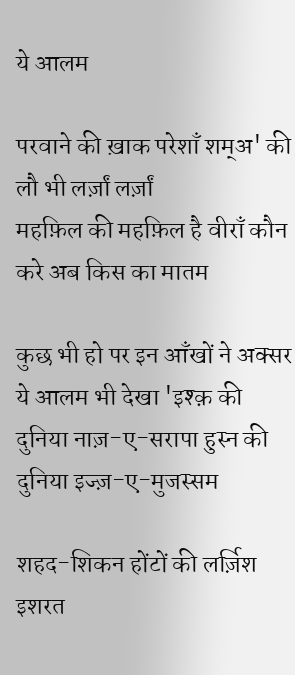ये आलम

परवाने की ख़ाक परेशाँ शम्अ' की लौ भी लर्ज़ां लर्ज़ां
महफ़िल की महफ़िल है वीराँ कौन करे अब किस का मातम

कुछ भी हो पर इन आँखों ने अक्सर ये आलम भी देखा 'इश्क़ की दुनिया नाज़-ए-सरापा हुस्न की दुनिया इज्ज़-ए-मुजस्सम

शहद-शिकन होंटों की लर्ज़िश इशरत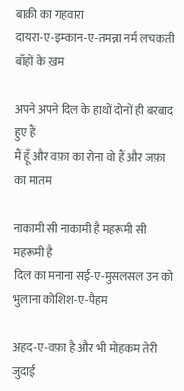बाक़ी का गहवारा
दायरा-ए-इम्कान-ए-तमन्ना नर्म लचकती बाँहों के ख़म

अपने अपने दिल के हाथों दोनों ही बरबाद हुए हैं
मैं हूँ और वफ़ा का रोना वो हैं और जफ़ा का मातम

नाकामी सी नाकामी है महरूमी सी महरूमी है
दिल का मनाना सई-ए-मुसलसल उन को भुलाना कोशिश-ए-पैहम

अहद-ए-वफ़ा है और भी मोहकम तेरी जुदाई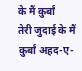के मैं क़ुर्बां
तेरी जुदाई के मैं क़ुर्बां अहद-ए-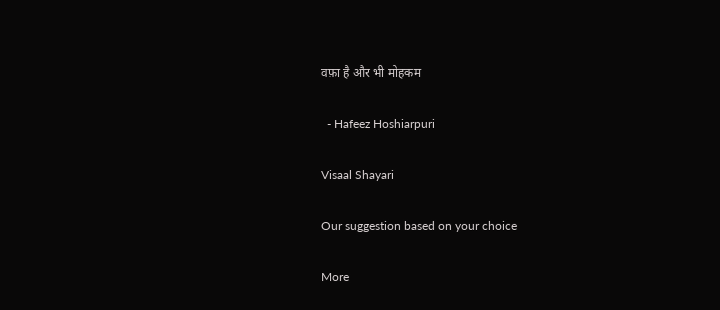वफ़ा है और भी मोहकम

  - Hafeez Hoshiarpuri

Visaal Shayari

Our suggestion based on your choice

More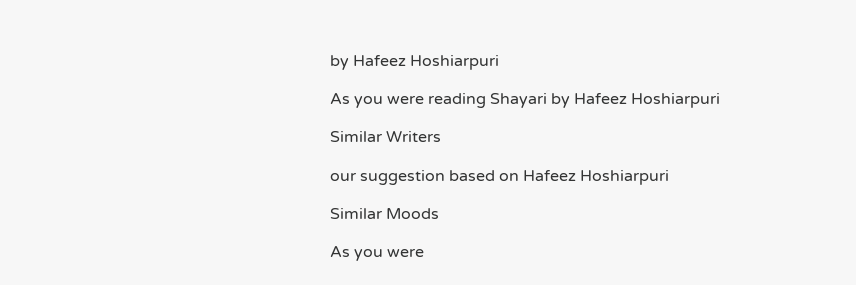by Hafeez Hoshiarpuri

As you were reading Shayari by Hafeez Hoshiarpuri

Similar Writers

our suggestion based on Hafeez Hoshiarpuri

Similar Moods

As you were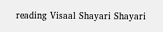reading Visaal Shayari Shayari